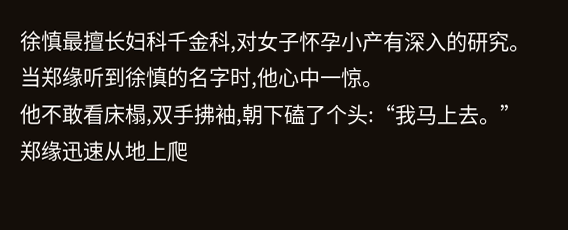徐慎最擅长妇科千金科,对女子怀孕小产有深入的研究。
当郑缘听到徐慎的名字时,他心中一惊。
他不敢看床榻,双手拂袖,朝下磕了个头:“我马上去。”
郑缘迅速从地上爬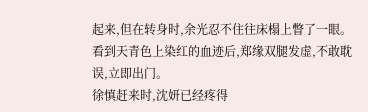起来,但在转身时,余光忍不住往床榻上瞥了一眼。
看到天青色上染红的血迹后,郑缘双腿发虚,不敢耽误,立即出门。
徐慎赶来时,沈妍已经疼得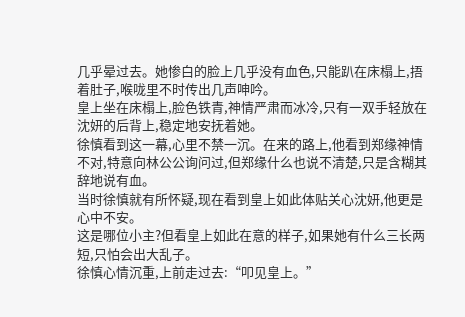几乎晕过去。她惨白的脸上几乎没有血色,只能趴在床榻上,捂着肚子,喉咙里不时传出几声呻吟。
皇上坐在床榻上,脸色铁青,神情严肃而冰冷,只有一双手轻放在沈妍的后背上,稳定地安抚着她。
徐慎看到这一幕,心里不禁一沉。在来的路上,他看到郑缘神情不对,特意向林公公询问过,但郑缘什么也说不清楚,只是含糊其辞地说有血。
当时徐慎就有所怀疑,现在看到皇上如此体贴关心沈妍,他更是心中不安。
这是哪位小主?但看皇上如此在意的样子,如果她有什么三长两短,只怕会出大乱子。
徐慎心情沉重,上前走过去:“叩见皇上。”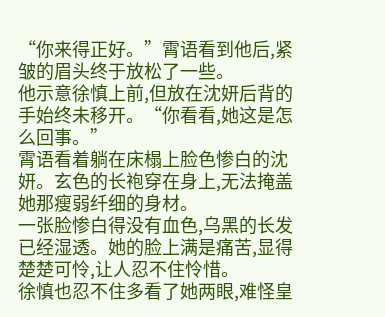“你来得正好。”霄语看到他后,紧皱的眉头终于放松了一些。
他示意徐慎上前,但放在沈妍后背的手始终未移开。“你看看,她这是怎么回事。”
霄语看着躺在床榻上脸色惨白的沈妍。玄色的长袍穿在身上,无法掩盖她那瘦弱纤细的身材。
一张脸惨白得没有血色,乌黑的长发已经湿透。她的脸上满是痛苦,显得楚楚可怜,让人忍不住怜惜。
徐慎也忍不住多看了她两眼,难怪皇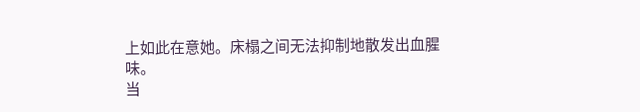上如此在意她。床榻之间无法抑制地散发出血腥味。
当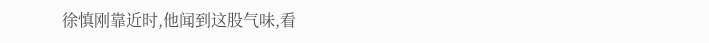徐慎刚靠近时,他闻到这股气味,看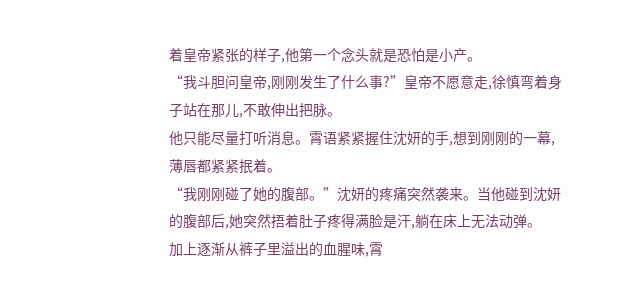着皇帝紧张的样子,他第一个念头就是恐怕是小产。
“我斗胆问皇帝,刚刚发生了什么事?”皇帝不愿意走,徐慎弯着身子站在那儿,不敢伸出把脉。
他只能尽量打听消息。霄语紧紧握住沈妍的手,想到刚刚的一幕,薄唇都紧紧抿着。
“我刚刚碰了她的腹部。”沈妍的疼痛突然袭来。当他碰到沈妍的腹部后,她突然捂着肚子疼得满脸是汗,躺在床上无法动弹。
加上逐渐从裤子里溢出的血腥味,霄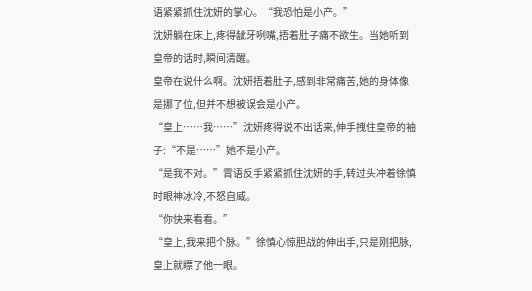语紧紧抓住沈妍的掌心。“我恐怕是小产。”
沈妍躺在床上,疼得龇牙咧嘴,捂着肚子痛不欲生。当她听到皇帝的话时,瞬间清醒。
皇帝在说什么啊。沈妍捂着肚子,感到非常痛苦,她的身体像是挪了位,但并不想被误会是小产。
“皇上……我……”沈妍疼得说不出话来,伸手拽住皇帝的袖子:“不是……”她不是小产。
“是我不对。”霄语反手紧紧抓住沈妍的手,转过头冲着徐慎时眼神冰冷,不怒自威。
“你快来看看。”
“皇上,我来把个脉。”徐慎心惊胆战的伸出手,只是刚把脉,皇上就瞟了他一眼。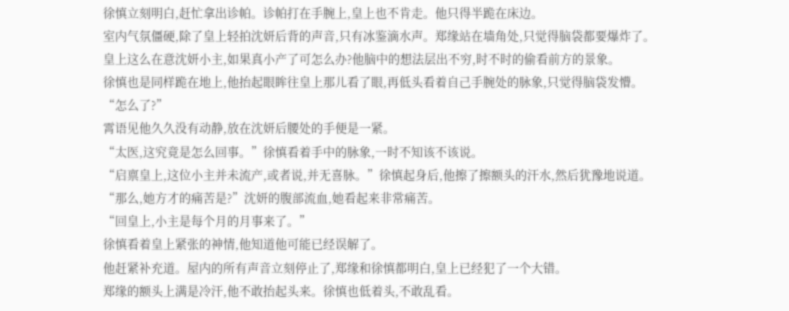徐慎立刻明白,赶忙拿出诊帕。诊帕打在手腕上,皇上也不肯走。他只得半跪在床边。
室内气氛僵硬,除了皇上轻拍沈妍后背的声音,只有冰鉴滴水声。郑缘站在墙角处,只觉得脑袋都要爆炸了。
皇上这么在意沈妍小主,如果真小产了可怎么办?他脑中的想法层出不穷,时不时的偷看前方的景象。
徐慎也是同样跪在地上,他抬起眼眸往皇上那儿看了眼,再低头看着自己手腕处的脉象,只觉得脑袋发懵。
“怎么了?”
霄语见他久久没有动静,放在沈妍后腰处的手便是一紧。
“太医,这究竟是怎么回事。”徐慎看着手中的脉象,一时不知该不该说。
“启禀皇上,这位小主并未流产,或者说,并无喜脉。”徐慎起身后,他擦了擦额头的汗水,然后犹豫地说道。
“那么,她方才的痛苦是?”沈妍的腹部流血,她看起来非常痛苦。
“回皇上,小主是每个月的月事来了。”
徐慎看着皇上紧张的神情,他知道他可能已经误解了。
他赶紧补充道。屋内的所有声音立刻停止了,郑缘和徐慎都明白,皇上已经犯了一个大错。
郑缘的额头上满是冷汗,他不敢抬起头来。徐慎也低着头,不敢乱看。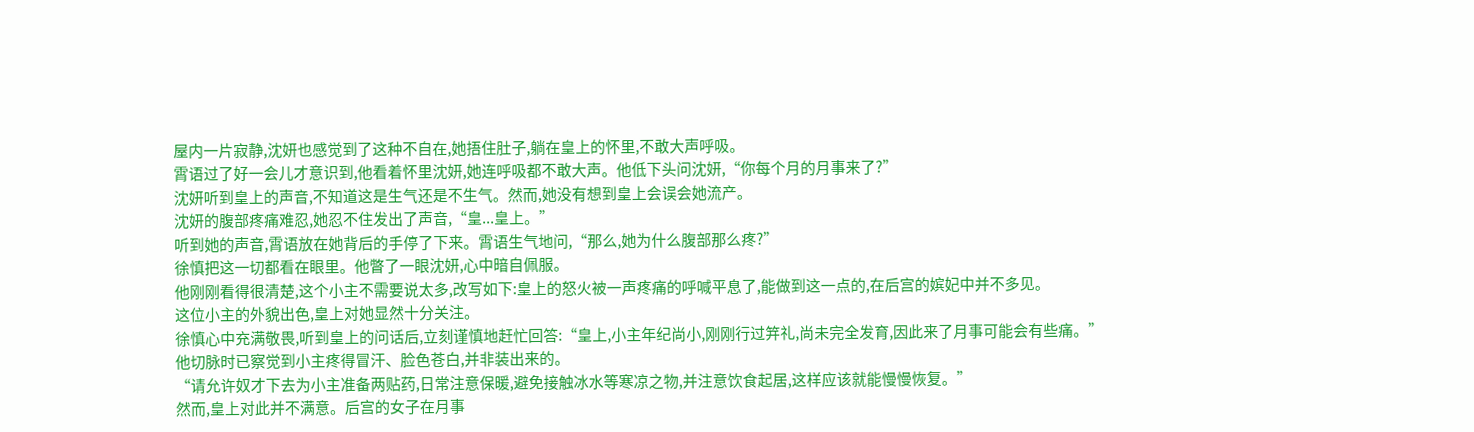屋内一片寂静,沈妍也感觉到了这种不自在,她捂住肚子,躺在皇上的怀里,不敢大声呼吸。
霄语过了好一会儿才意识到,他看着怀里沈妍,她连呼吸都不敢大声。他低下头问沈妍,“你每个月的月事来了?”
沈妍听到皇上的声音,不知道这是生气还是不生气。然而,她没有想到皇上会误会她流产。
沈妍的腹部疼痛难忍,她忍不住发出了声音,“皇...皇上。”
听到她的声音,霄语放在她背后的手停了下来。霄语生气地问,“那么,她为什么腹部那么疼?”
徐慎把这一切都看在眼里。他瞥了一眼沈妍,心中暗自佩服。
他刚刚看得很清楚,这个小主不需要说太多,改写如下:皇上的怒火被一声疼痛的呼喊平息了,能做到这一点的,在后宫的嫔妃中并不多见。
这位小主的外貌出色,皇上对她显然十分关注。
徐慎心中充满敬畏,听到皇上的问话后,立刻谨慎地赶忙回答:“皇上,小主年纪尚小,刚刚行过笄礼,尚未完全发育,因此来了月事可能会有些痛。”
他切脉时已察觉到小主疼得冒汗、脸色苍白,并非装出来的。
“请允许奴才下去为小主准备两贴药,日常注意保暖,避免接触冰水等寒凉之物,并注意饮食起居,这样应该就能慢慢恢复。”
然而,皇上对此并不满意。后宫的女子在月事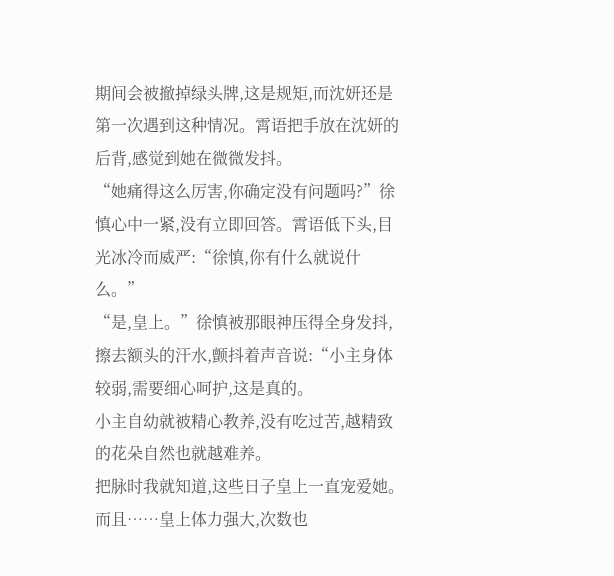期间会被撤掉绿头牌,这是规矩,而沈妍还是第一次遇到这种情况。霄语把手放在沈妍的后背,感觉到她在微微发抖。
“她痛得这么厉害,你确定没有问题吗?”徐慎心中一紧,没有立即回答。霄语低下头,目光冰冷而威严:“徐慎,你有什么就说什么。”
“是,皇上。”徐慎被那眼神压得全身发抖,擦去额头的汗水,颤抖着声音说:“小主身体较弱,需要细心呵护,这是真的。
小主自幼就被精心教养,没有吃过苦,越精致的花朵自然也就越难养。
把脉时我就知道,这些日子皇上一直宠爱她。
而且……皇上体力强大,次数也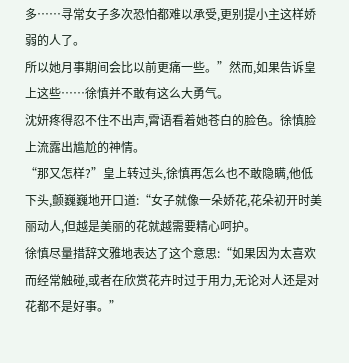多……寻常女子多次恐怕都难以承受,更别提小主这样娇弱的人了。
所以她月事期间会比以前更痛一些。”然而,如果告诉皇上这些……徐慎并不敢有这么大勇气。
沈妍疼得忍不住不出声,霄语看着她苍白的脸色。徐慎脸上流露出尴尬的神情。
“那又怎样?”皇上转过头,徐慎再怎么也不敢隐瞒,他低下头,颤巍巍地开口道:“女子就像一朵娇花,花朵初开时美丽动人,但越是美丽的花就越需要精心呵护。
徐慎尽量措辞文雅地表达了这个意思:“如果因为太喜欢而经常触碰,或者在欣赏花卉时过于用力,无论对人还是对花都不是好事。”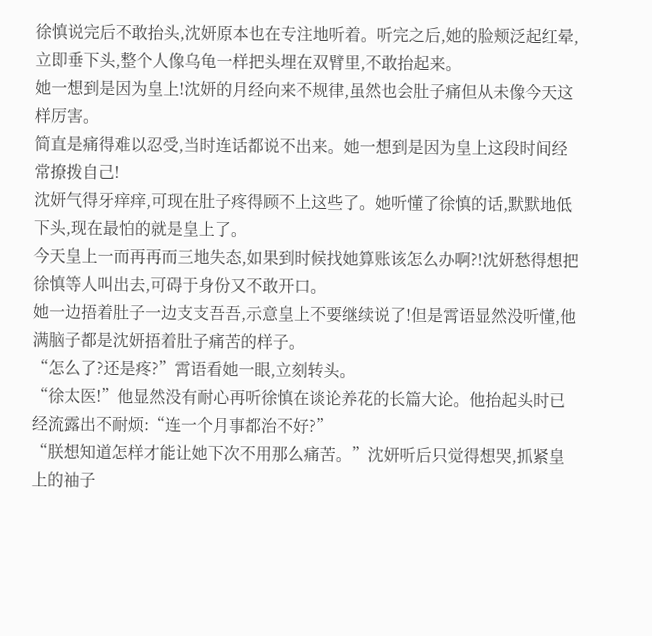徐慎说完后不敢抬头,沈妍原本也在专注地听着。听完之后,她的脸颊泛起红晕,立即垂下头,整个人像乌龟一样把头埋在双臂里,不敢抬起来。
她一想到是因为皇上!沈妍的月经向来不规律,虽然也会肚子痛但从未像今天这样厉害。
简直是痛得难以忍受,当时连话都说不出来。她一想到是因为皇上这段时间经常撩拨自己!
沈妍气得牙痒痒,可现在肚子疼得顾不上这些了。她听懂了徐慎的话,默默地低下头,现在最怕的就是皇上了。
今天皇上一而再再而三地失态,如果到时候找她算账该怎么办啊?!沈妍愁得想把徐慎等人叫出去,可碍于身份又不敢开口。
她一边捂着肚子一边支支吾吾,示意皇上不要继续说了!但是霄语显然没听懂,他满脑子都是沈妍捂着肚子痛苦的样子。
“怎么了?还是疼?”霄语看她一眼,立刻转头。
“徐太医!”他显然没有耐心再听徐慎在谈论养花的长篇大论。他抬起头时已经流露出不耐烦:“连一个月事都治不好?”
“朕想知道怎样才能让她下次不用那么痛苦。”沈妍听后只觉得想哭,抓紧皇上的袖子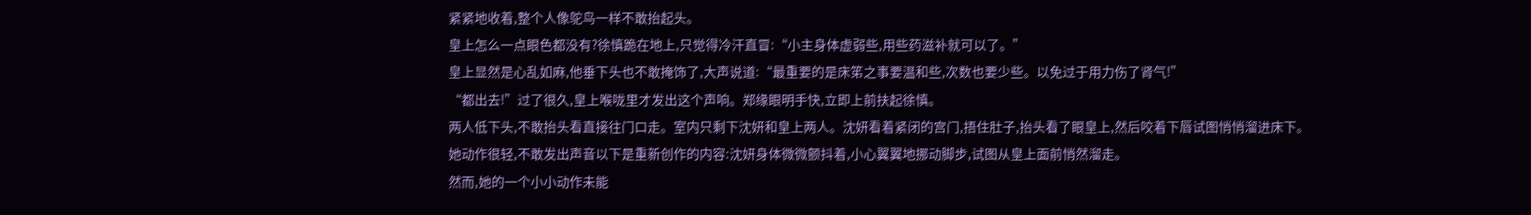紧紧地收着,整个人像鸵鸟一样不敢抬起头。
皇上怎么一点眼色都没有?徐慎跪在地上,只觉得冷汗直冒:“小主身体虚弱些,用些药滋补就可以了。”
皇上显然是心乱如麻,他垂下头也不敢掩饰了,大声说道:“最重要的是床笫之事要温和些,次数也要少些。以免过于用力伤了肾气!”
“都出去!”过了很久,皇上喉咙里才发出这个声响。郑缘眼明手快,立即上前扶起徐慎。
两人低下头,不敢抬头看直接往门口走。室内只剩下沈妍和皇上两人。沈妍看着紧闭的宫门,捂住肚子,抬头看了眼皇上,然后咬着下唇试图悄悄溜进床下。
她动作很轻,不敢发出声音以下是重新创作的内容:沈妍身体微微颤抖着,小心翼翼地挪动脚步,试图从皇上面前悄然溜走。
然而,她的一个小小动作未能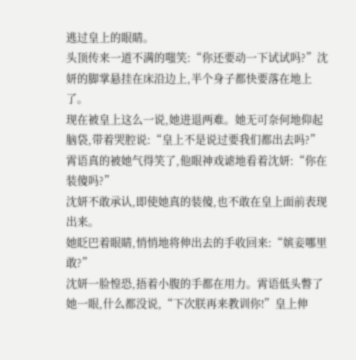逃过皇上的眼睛。
头顶传来一道不满的嗤笑:“你还要动一下试试吗?”沈妍的脚掌悬挂在床沿边上,半个身子都快要落在地上了。
现在被皇上这么一说,她进退两难。她无可奈何地仰起脑袋,带着哭腔说:“皇上不是说过要我们都出去吗?”
霄语真的被她气得笑了,他眼神戏谑地看着沈妍:“你在装傻吗?”
沈妍不敢承认,即使她真的装傻,也不敢在皇上面前表现出来。
她眨巴着眼睛,悄悄地将伸出去的手收回来:“嫔妾哪里敢?”
沈妍一脸惶恐,捂着小腹的手都在用力。霄语低头瞥了她一眼,什么都没说,“下次朕再来教训你!”皇上伸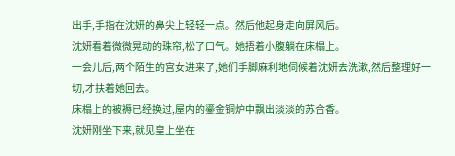出手,手指在沈妍的鼻尖上轻轻一点。然后他起身走向屏风后。
沈妍看着微微晃动的珠帘,松了口气。她捂着小腹躺在床榻上。
一会儿后,两个陌生的宫女进来了,她们手脚麻利地伺候着沈妍去洗漱,然后整理好一切,才扶着她回去。
床榻上的被褥已经换过,屋内的鎏金铜炉中飘出淡淡的苏合香。
沈妍刚坐下来,就见皇上坐在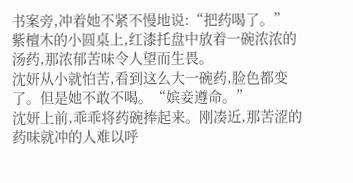书案旁,冲着她不紧不慢地说:“把药喝了。”
紫檀木的小圆桌上,红漆托盘中放着一碗浓浓的汤药,那浓郁苦味令人望而生畏。
沈妍从小就怕苦,看到这么大一碗药,脸色都变了。但是她不敢不喝。“嫔妾遵命。”
沈妍上前,乖乖将药碗捧起来。刚凑近,那苦涩的药味就冲的人难以呼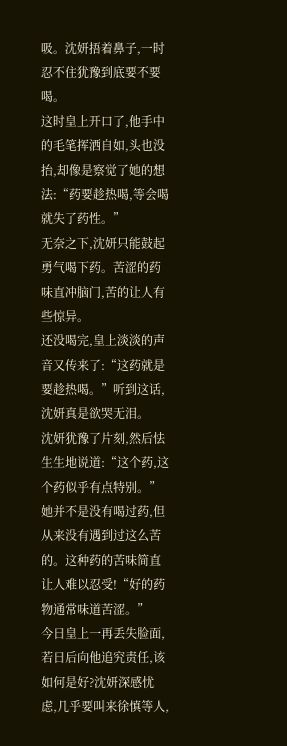吸。沈妍捂着鼻子,一时忍不住犹豫到底要不要喝。
这时皇上开口了,他手中的毛笔挥洒自如,头也没抬,却像是察觉了她的想法:“药要趁热喝,等会喝就失了药性。”
无奈之下,沈妍只能鼓起勇气喝下药。苦涩的药味直冲脑门,苦的让人有些惊异。
还没喝完,皇上淡淡的声音又传来了:“这药就是要趁热喝。”听到这话,沈妍真是欲哭无泪。
沈妍犹豫了片刻,然后怯生生地说道:“这个药,这个药似乎有点特别。”
她并不是没有喝过药,但从来没有遇到过这么苦的。这种药的苦味简直让人难以忍受!“好的药物通常味道苦涩。”
今日皇上一再丢失脸面,若日后向他追究责任,该如何是好?沈妍深感忧虑,几乎要叫来徐慎等人,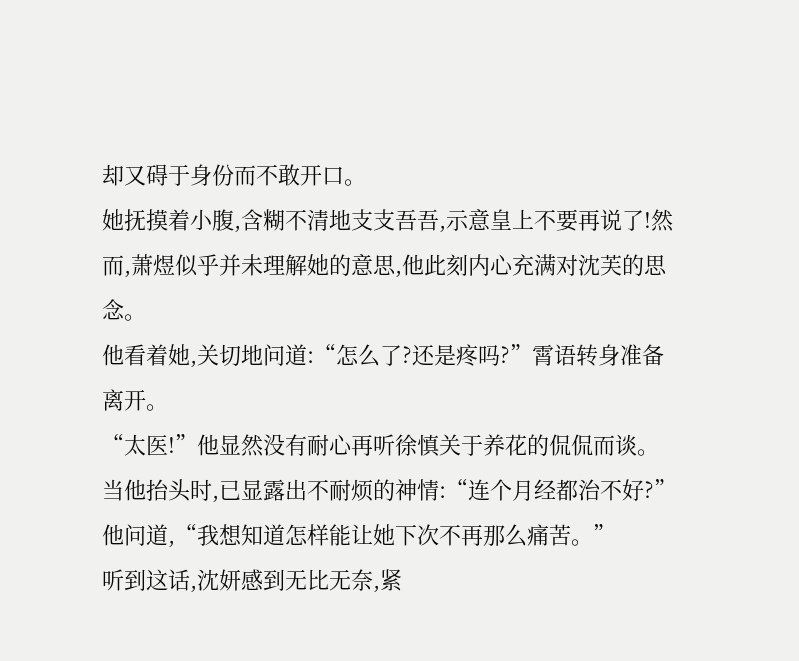却又碍于身份而不敢开口。
她抚摸着小腹,含糊不清地支支吾吾,示意皇上不要再说了!然而,萧煜似乎并未理解她的意思,他此刻内心充满对沈芙的思念。
他看着她,关切地问道:“怎么了?还是疼吗?”霄语转身准备离开。
“太医!”他显然没有耐心再听徐慎关于养花的侃侃而谈。
当他抬头时,已显露出不耐烦的神情:“连个月经都治不好?”
他问道,“我想知道怎样能让她下次不再那么痛苦。”
听到这话,沈妍感到无比无奈,紧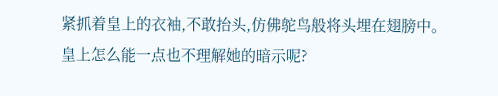紧抓着皇上的衣袖,不敢抬头,仿佛鸵鸟般将头埋在翅膀中。
皇上怎么能一点也不理解她的暗示呢?